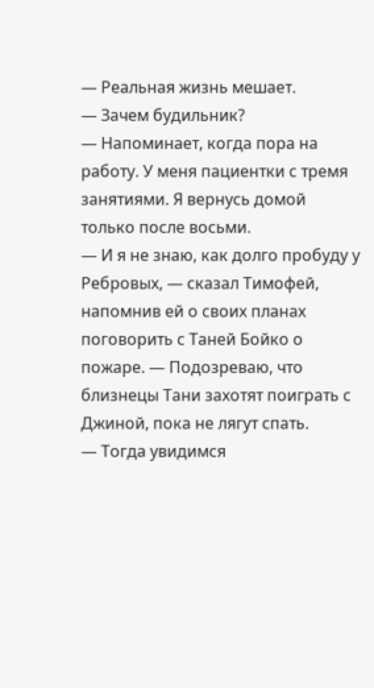— Реальная жизнь мешает.
— Зачем будильник?
— Напоминает, когда пора на работу. У меня пациентки с тремя занятиями. Я вернусь домой только после восьми.
— И я не знаю, как долго пробуду у Ребровых, — сказал Тимофей, напомнив ей о своих планах поговорить с Таней Бойко о пожаре. — Подозреваю, что близнецы Тани захотят поиграть с Джиной, пока не лягут спать.
— Тогда увидимся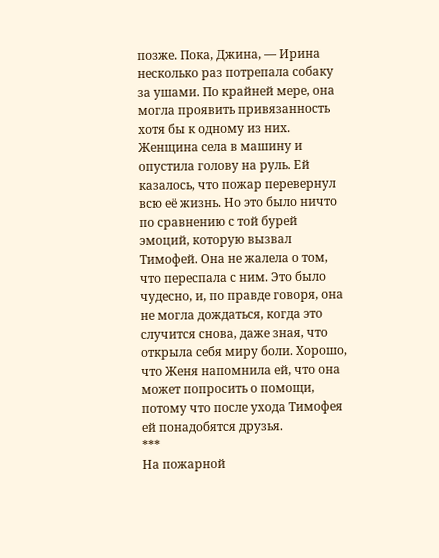позже. Пока, Джина, — Ирина несколько раз потрепала собаку за ушами. По крайней мере, она могла проявить привязанность хотя бы к одному из них.
Женщина села в машину и опустила голову на руль. Ей казалось, что пожар перевернул всю её жизнь. Но это было ничто по сравнению с той бурей эмоций, которую вызвал Тимофей. Она не жалела о том, что переспала с ним. Это было чудесно, и, по правде говоря, она не могла дождаться, когда это случится снова, даже зная, что открыла себя миру боли. Хорошо, что Женя напомнила ей, что она может попросить о помощи, потому что после ухода Тимофея ей понадобятся друзья.
***
На пожарной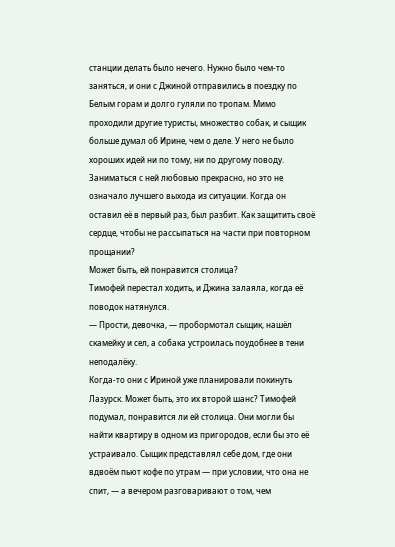станции делать было нечего. Нужно было чем-то заняться, и они с Джиной отправились в поездку по Белым горам и долго гуляли по тропам. Мимо проходили другие туристы, множество собак, и сыщик больше думал об Ирине, чем о деле. У него не было хороших идей ни по тому, ни по другому поводу. Заниматься с ней любовью прекрасно, но это не означало лучшего выхода из ситуации. Когда он оставил её в первый раз, был разбит. Как защитить своё сердце, чтобы не рассыпаться на части при повторном прощании?
Может быть, ей понравится столица?
Тимофей перестал ходить, и Джина залаяла, когда её поводок натянулся.
— Прости, девочка, — пробормотал сыщик, нашёл скамейку и сел, а собака устроилась поудобнее в тени неподалёку.
Когда-то они с Ириной уже планировали покинуть Лазурск. Может быть, это их второй шанс? Тимофей подумал, понравится ли ей столица. Они могли бы найти квартиру в одном из пригородов, если бы это её устраивало. Сыщик представлял себе дом, где они вдвоём пьют кофе по утрам — при условии, что она не спит, — а вечером разговаривают о том, чем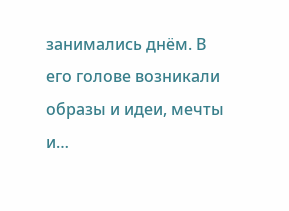занимались днём. В его голове возникали образы и идеи, мечты и…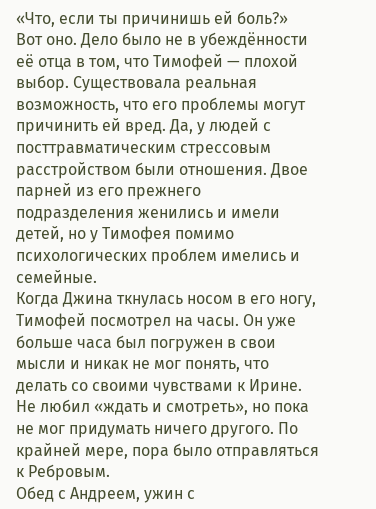«Что, если ты причинишь ей боль?»
Вот оно. Дело было не в убеждённости её отца в том, что Тимофей — плохой выбор. Существовала реальная возможность, что его проблемы могут причинить ей вред. Да, у людей с посттравматическим стрессовым расстройством были отношения. Двое парней из его прежнего подразделения женились и имели детей, но у Тимофея помимо психологических проблем имелись и семейные.
Когда Джина ткнулась носом в его ногу, Тимофей посмотрел на часы. Он уже больше часа был погружен в свои мысли и никак не мог понять, что делать со своими чувствами к Ирине. Не любил «ждать и смотреть», но пока не мог придумать ничего другого. По крайней мере, пора было отправляться к Ребровым.
Обед с Андреем, ужин с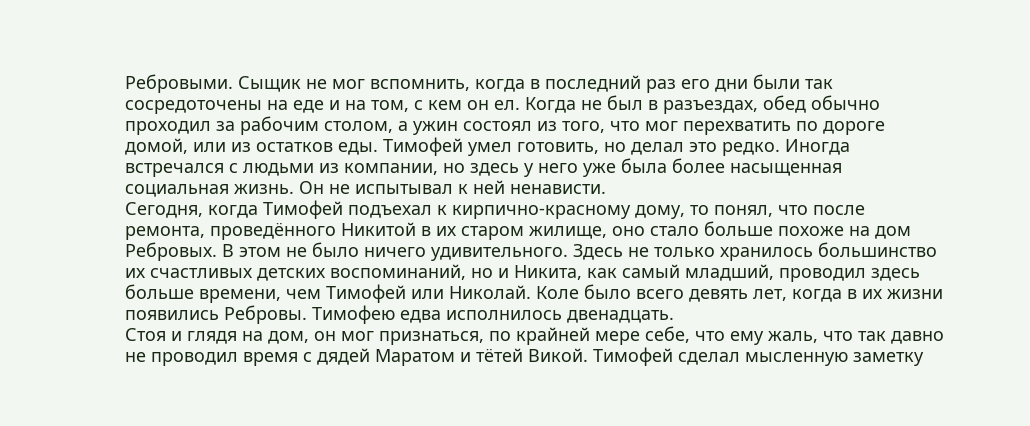Ребровыми. Сыщик не мог вспомнить, когда в последний раз его дни были так сосредоточены на еде и на том, с кем он ел. Когда не был в разъездах, обед обычно проходил за рабочим столом, а ужин состоял из того, что мог перехватить по дороге домой, или из остатков еды. Тимофей умел готовить, но делал это редко. Иногда встречался с людьми из компании, но здесь у него уже была более насыщенная социальная жизнь. Он не испытывал к ней ненависти.
Сегодня, когда Тимофей подъехал к кирпично-красному дому, то понял, что после ремонта, проведённого Никитой в их старом жилище, оно стало больше похоже на дом Ребровых. В этом не было ничего удивительного. Здесь не только хранилось большинство их счастливых детских воспоминаний, но и Никита, как самый младший, проводил здесь больше времени, чем Тимофей или Николай. Коле было всего девять лет, когда в их жизни появились Ребровы. Тимофею едва исполнилось двенадцать.
Стоя и глядя на дом, он мог признаться, по крайней мере себе, что ему жаль, что так давно не проводил время с дядей Маратом и тётей Викой. Тимофей сделал мысленную заметку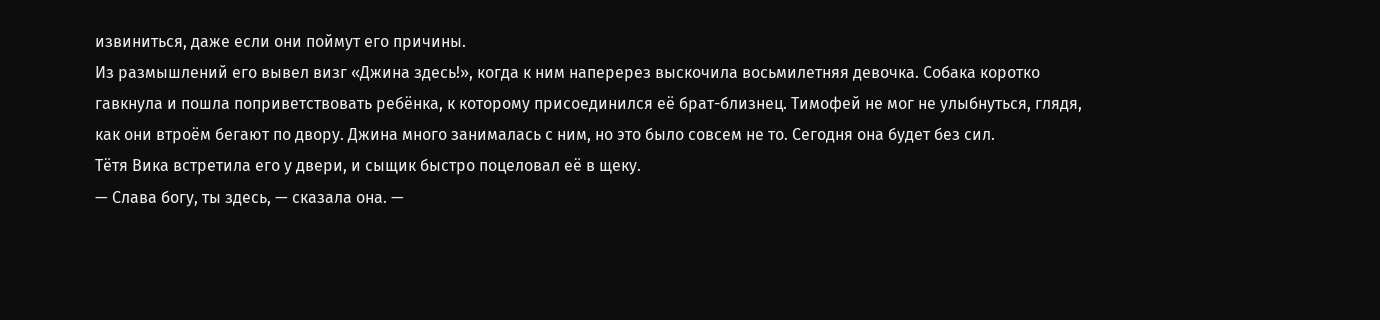извиниться, даже если они поймут его причины.
Из размышлений его вывел визг «Джина здесь!», когда к ним наперерез выскочила восьмилетняя девочка. Собака коротко гавкнула и пошла поприветствовать ребёнка, к которому присоединился её брат-близнец. Тимофей не мог не улыбнуться, глядя, как они втроём бегают по двору. Джина много занималась с ним, но это было совсем не то. Сегодня она будет без сил.
Тётя Вика встретила его у двери, и сыщик быстро поцеловал её в щеку.
— Слава богу, ты здесь, — сказала она. —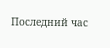Последний час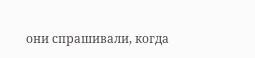они спрашивали, когда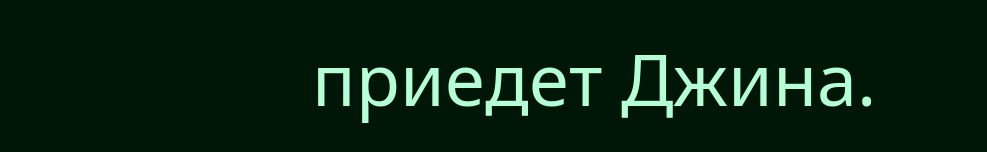приедет Джина.